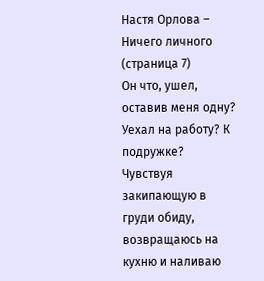Настя Орлова – Ничего личного (страница 7)
Он что, ушел, оставив меня одну? Уехал на работу? К подружке?
Чувствуя закипающую в груди обиду, возвращаюсь на кухню и наливаю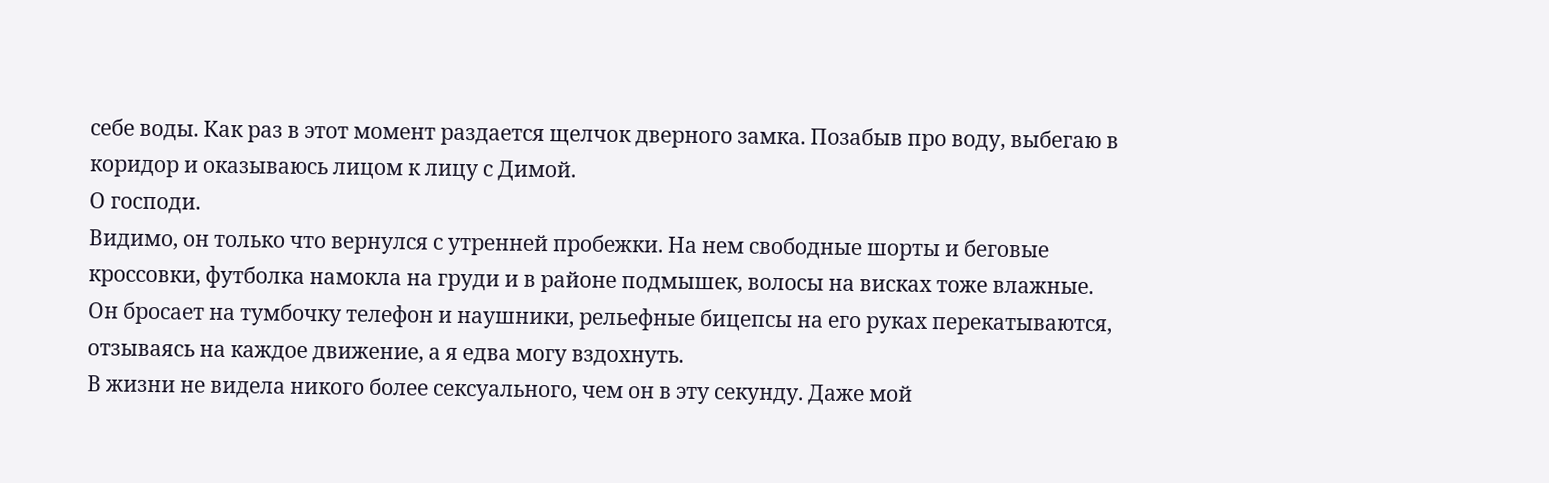себе воды. Как раз в этот момент раздается щелчок дверного замка. Позабыв про воду, выбегаю в коридор и оказываюсь лицом к лицу с Димой.
О господи.
Видимо, он только что вернулся с утренней пробежки. На нем свободные шорты и беговые кроссовки, футболка намокла на груди и в районе подмышек, волосы на висках тоже влажные. Он бросает на тумбочку телефон и наушники, рельефные бицепсы на его руках перекатываются, отзываясь на каждое движение, а я едва могу вздохнуть.
В жизни не видела никого более сексуального, чем он в эту секунду. Даже мой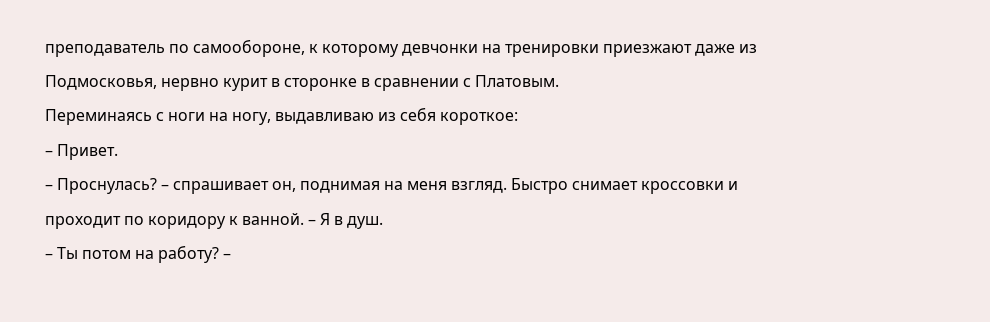преподаватель по самообороне, к которому девчонки на тренировки приезжают даже из Подмосковья, нервно курит в сторонке в сравнении с Платовым.
Переминаясь с ноги на ногу, выдавливаю из себя короткое:
– Привет.
– Проснулась? – спрашивает он, поднимая на меня взгляд. Быстро снимает кроссовки и проходит по коридору к ванной. – Я в душ.
– Ты потом на работу? –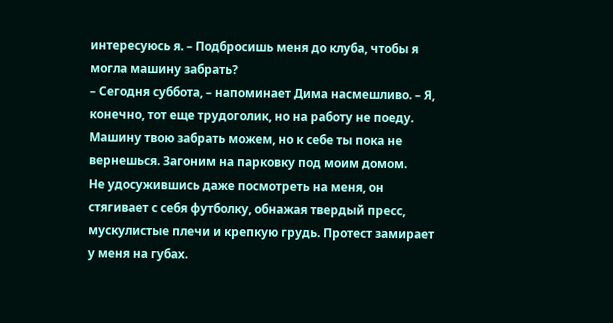интересуюсь я. – Подбросишь меня до клуба, чтобы я могла машину забрать?
– Сегодня суббота, – напоминает Дима насмешливо. – Я, конечно, тот еще трудоголик, но на работу не поеду. Машину твою забрать можем, но к себе ты пока не вернешься. Загоним на парковку под моим домом.
Не удосужившись даже посмотреть на меня, он стягивает с себя футболку, обнажая твердый пресс, мускулистые плечи и крепкую грудь. Протест замирает у меня на губах.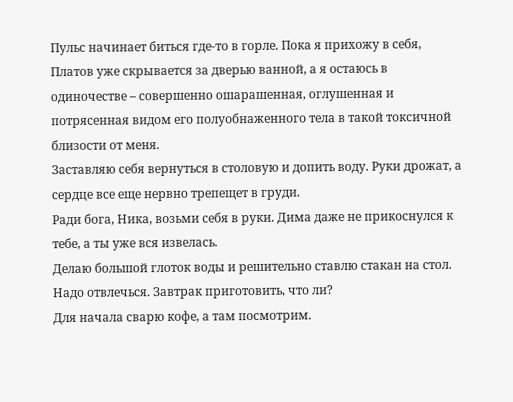Пульс начинает биться где-то в горле. Пока я прихожу в себя, Платов уже скрывается за дверью ванной, а я остаюсь в одиночестве – совершенно ошарашенная, оглушенная и потрясенная видом его полуобнаженного тела в такой токсичной близости от меня.
Заставляю себя вернуться в столовую и допить воду. Руки дрожат, а сердце все еще нервно трепещет в груди.
Ради бога, Ника, возьми себя в руки. Дима даже не прикоснулся к тебе, а ты уже вся извелась.
Делаю большой глоток воды и решительно ставлю стакан на стол. Надо отвлечься. Завтрак приготовить, что ли?
Для начала сварю кофе, а там посмотрим.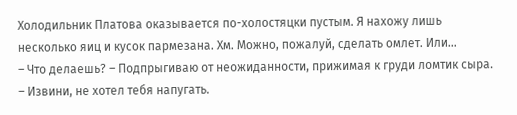Холодильник Платова оказывается по-холостяцки пустым. Я нахожу лишь несколько яиц и кусок пармезана. Хм. Можно, пожалуй, сделать омлет. Или…
– Что делаешь? – Подпрыгиваю от неожиданности, прижимая к груди ломтик сыра. – Извини, не хотел тебя напугать.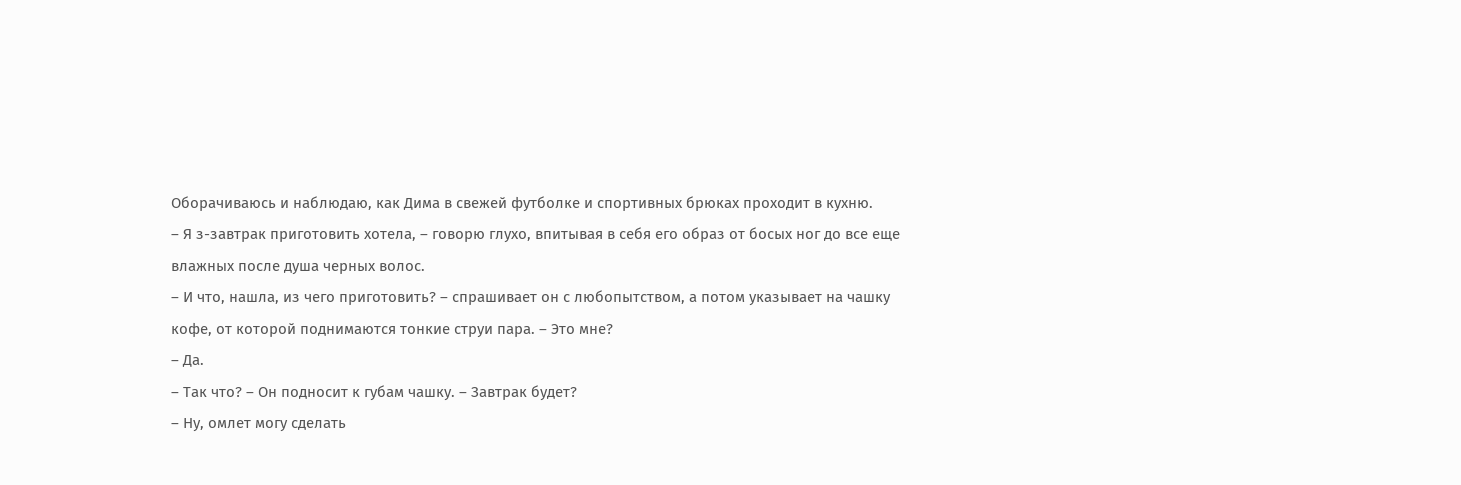Оборачиваюсь и наблюдаю, как Дима в свежей футболке и спортивных брюках проходит в кухню.
– Я з-завтрак приготовить хотела, – говорю глухо, впитывая в себя его образ от босых ног до все еще влажных после душа черных волос.
– И что, нашла, из чего приготовить? – спрашивает он с любопытством, а потом указывает на чашку кофе, от которой поднимаются тонкие струи пара. – Это мне?
– Да.
– Так что? – Он подносит к губам чашку. – Завтрак будет?
– Ну, омлет могу сделать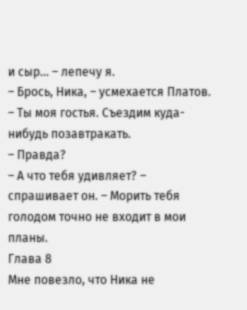и сыр… – лепечу я.
– Брось, Ника, – усмехается Платов. – Ты моя гостья. Съездим куда-нибудь позавтракать.
– Правда?
– А что тебя удивляет? – спрашивает он. – Морить тебя голодом точно не входит в мои планы.
Глава 8
Мне повезло, что Ника не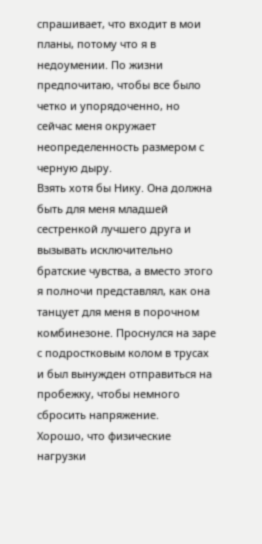спрашивает, что входит в мои планы, потому что я в недоумении. По жизни предпочитаю, чтобы все было четко и упорядоченно, но сейчас меня окружает неопределенность размером с черную дыру.
Взять хотя бы Нику. Она должна быть для меня младшей сестренкой лучшего друга и вызывать исключительно братские чувства, а вместо этого я полночи представлял, как она танцует для меня в порочном комбинезоне. Проснулся на заре с подростковым колом в трусах и был вынужден отправиться на пробежку, чтобы немного сбросить напряжение.
Хорошо, что физические нагрузки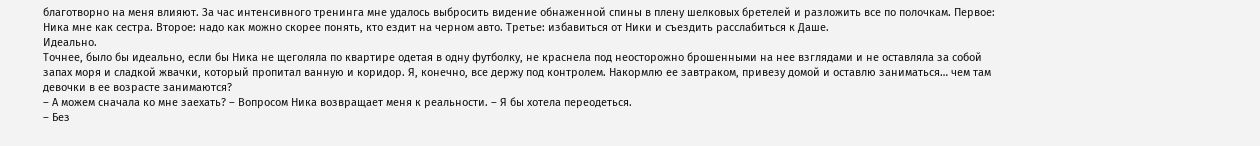благотворно на меня влияют. За час интенсивного тренинга мне удалось выбросить видение обнаженной спины в плену шелковых бретелей и разложить все по полочкам. Первое: Ника мне как сестра. Второе: надо как можно скорее понять, кто ездит на черном авто. Третье: избавиться от Ники и съездить расслабиться к Даше.
Идеально.
Точнее, было бы идеально, если бы Ника не щеголяла по квартире одетая в одну футболку, не краснела под неосторожно брошенными на нее взглядами и не оставляла за собой запах моря и сладкой жвачки, который пропитал ванную и коридор. Я, конечно, все держу под контролем. Накормлю ее завтраком, привезу домой и оставлю заниматься… чем там девочки в ее возрасте занимаются?
– А можем сначала ко мне заехать? – Вопросом Ника возвращает меня к реальности. – Я бы хотела переодеться.
– Без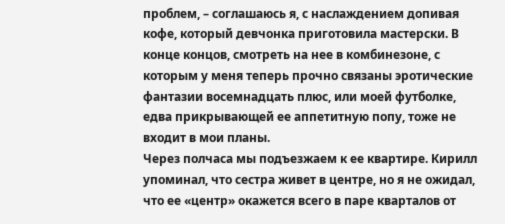проблем, – соглашаюсь я, с наслаждением допивая кофе, который девчонка приготовила мастерски. В конце концов, смотреть на нее в комбинезоне, с которым у меня теперь прочно связаны эротические фантазии восемнадцать плюс, или моей футболке, едва прикрывающей ее аппетитную попу, тоже не входит в мои планы.
Через полчаса мы подъезжаем к ее квартире. Кирилл упоминал, что сестра живет в центре, но я не ожидал, что ее «центр» окажется всего в паре кварталов от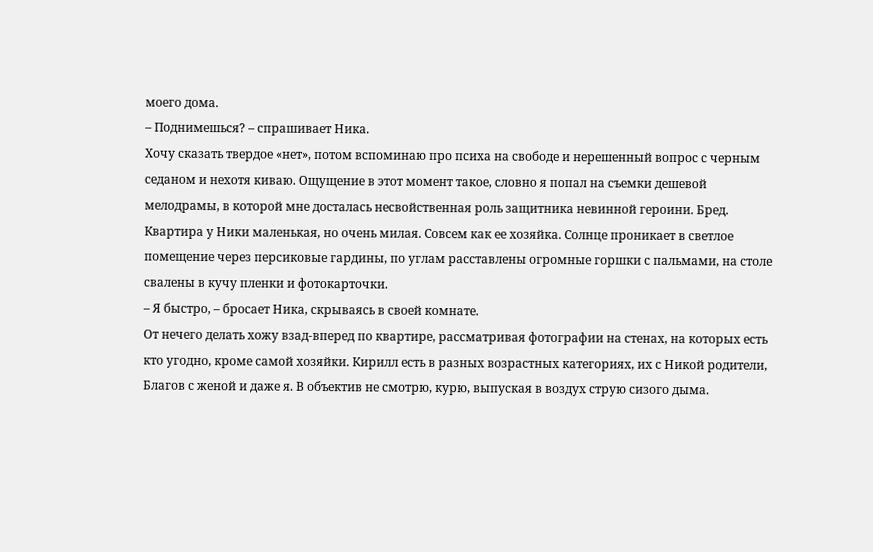моего дома.
– Поднимешься? – спрашивает Ника.
Хочу сказать твердое «нет», потом вспоминаю про психа на свободе и нерешенный вопрос с черным седаном и нехотя киваю. Ощущение в этот момент такое, словно я попал на съемки дешевой мелодрамы, в которой мне досталась несвойственная роль защитника невинной героини. Бред.
Квартира у Ники маленькая, но очень милая. Совсем как ее хозяйка. Солнце проникает в светлое помещение через персиковые гардины, по углам расставлены огромные горшки с пальмами, на столе свалены в кучу пленки и фотокарточки.
– Я быстро, – бросает Ника, скрываясь в своей комнате.
От нечего делать хожу взад-вперед по квартире, рассматривая фотографии на стенах, на которых есть кто угодно, кроме самой хозяйки. Кирилл есть в разных возрастных категориях, их с Никой родители, Благов с женой и даже я. В объектив не смотрю, курю, выпуская в воздух струю сизого дыма.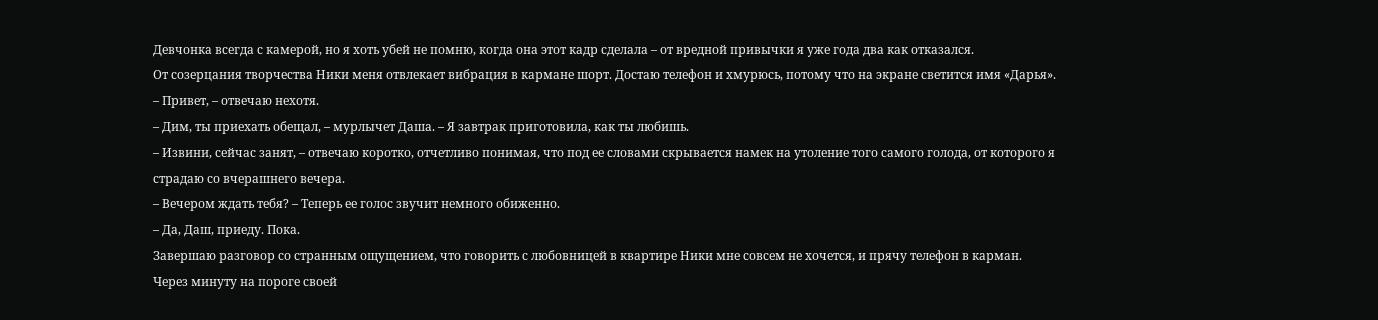Девчонка всегда с камерой, но я хоть убей не помню, когда она этот кадр сделала – от вредной привычки я уже года два как отказался.
От созерцания творчества Ники меня отвлекает вибрация в кармане шорт. Достаю телефон и хмурюсь, потому что на экране светится имя «Дарья».
– Привет, – отвечаю нехотя.
– Дим, ты приехать обещал, – мурлычет Даша. – Я завтрак приготовила, как ты любишь.
– Извини, сейчас занят, – отвечаю коротко, отчетливо понимая, что под ее словами скрывается намек на утоление того самого голода, от которого я страдаю со вчерашнего вечера.
– Вечером ждать тебя? – Теперь ее голос звучит немного обиженно.
– Да, Даш, приеду. Пока.
Завершаю разговор со странным ощущением, что говорить с любовницей в квартире Ники мне совсем не хочется, и прячу телефон в карман.
Через минуту на пороге своей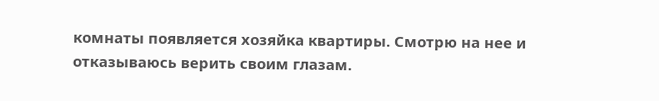комнаты появляется хозяйка квартиры. Смотрю на нее и отказываюсь верить своим глазам.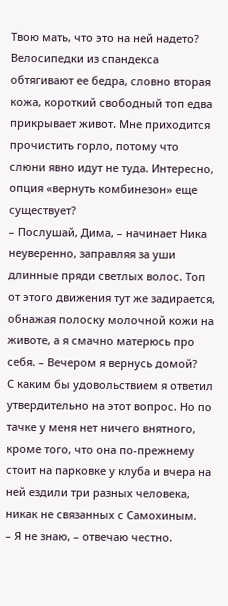Твою мать, что это на ней надето? Велосипедки из спандекса обтягивают ее бедра, словно вторая кожа, короткий свободный топ едва прикрывает живот. Мне приходится прочистить горло, потому что слюни явно идут не туда. Интересно, опция «вернуть комбинезон» еще существует?
– Послушай, Дима, – начинает Ника неуверенно, заправляя за уши длинные пряди светлых волос. Топ от этого движения тут же задирается, обнажая полоску молочной кожи на животе, а я смачно матерюсь про себя. – Вечером я вернусь домой?
С каким бы удовольствием я ответил утвердительно на этот вопрос. Но по тачке у меня нет ничего внятного, кроме того, что она по-прежнему стоит на парковке у клуба и вчера на ней ездили три разных человека, никак не связанных с Самохиным.
– Я не знаю, – отвечаю честно.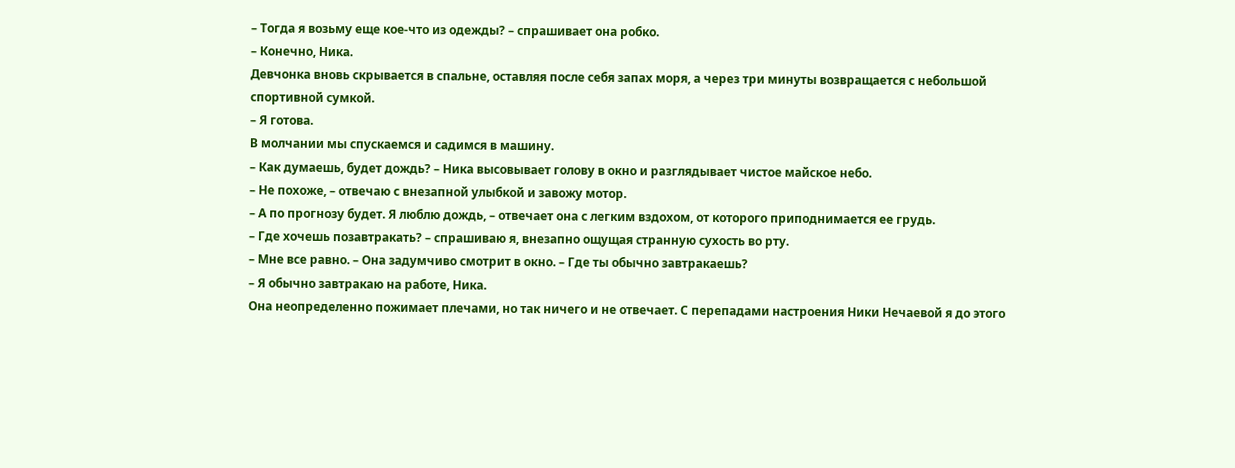– Тогда я возьму еще кое-что из одежды? – спрашивает она робко.
– Конечно, Ника.
Девчонка вновь скрывается в спальне, оставляя после себя запах моря, а через три минуты возвращается с небольшой спортивной сумкой.
– Я готова.
В молчании мы спускаемся и садимся в машину.
– Как думаешь, будет дождь? – Ника высовывает голову в окно и разглядывает чистое майское небо.
– Не похоже, – отвечаю с внезапной улыбкой и завожу мотор.
– А по прогнозу будет. Я люблю дождь, – отвечает она с легким вздохом, от которого приподнимается ее грудь.
– Где хочешь позавтракать? – спрашиваю я, внезапно ощущая странную сухость во рту.
– Мне все равно. – Она задумчиво смотрит в окно. – Где ты обычно завтракаешь?
– Я обычно завтракаю на работе, Ника.
Она неопределенно пожимает плечами, но так ничего и не отвечает. С перепадами настроения Ники Нечаевой я до этого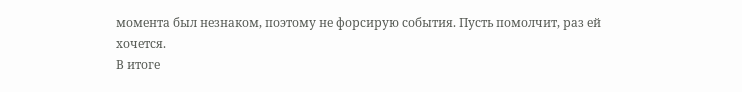момента был незнаком, поэтому не форсирую события. Пусть помолчит, раз ей хочется.
В итоге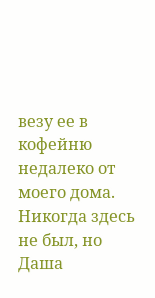везу ее в кофейню недалеко от моего дома. Никогда здесь не был, но Даша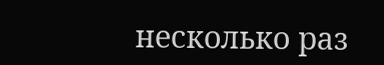несколько раз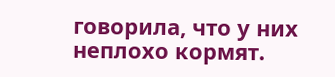говорила, что у них неплохо кормят.